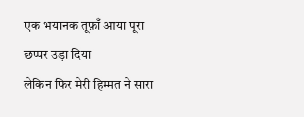एक भयानक तूफ़ाँ आया पूरा छप्पर उड़ा दिया
लेकिन फिर मेरी हिम्मत ने सारा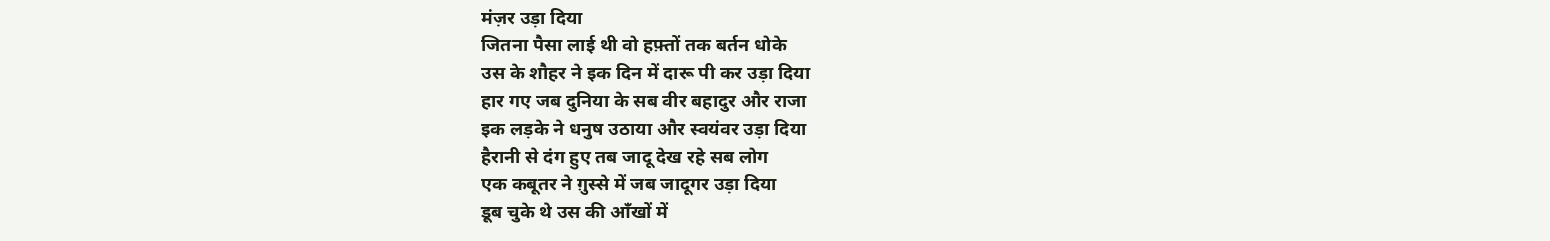मंज़र उड़ा दिया
जितना पैसा लाई थी वो हफ़्तों तक बर्तन धोके
उस के शौहर ने इक दिन में दारू पी कर उड़ा दिया
हार गए जब दुनिया के सब वीर बहादुर और राजा
इक लड़के ने धनुष उठाया और स्वयंवर उड़ा दिया
हैरानी से दंग हुए तब जादू देख रहे सब लोग
एक कबूतर ने ग़ुस्से में जब जादूगर उड़ा दिया
डूब चुके थे उस की आँखों में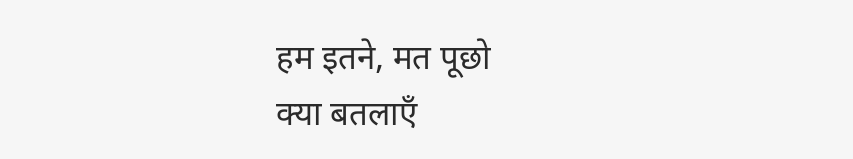हम इतने, मत पूछो
क्या बतलाएँ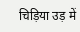चिड़िया उड़ में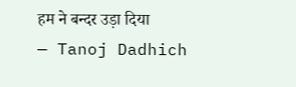हम ने बन्दर उड़ा दिया
— Tanoj Dadhich